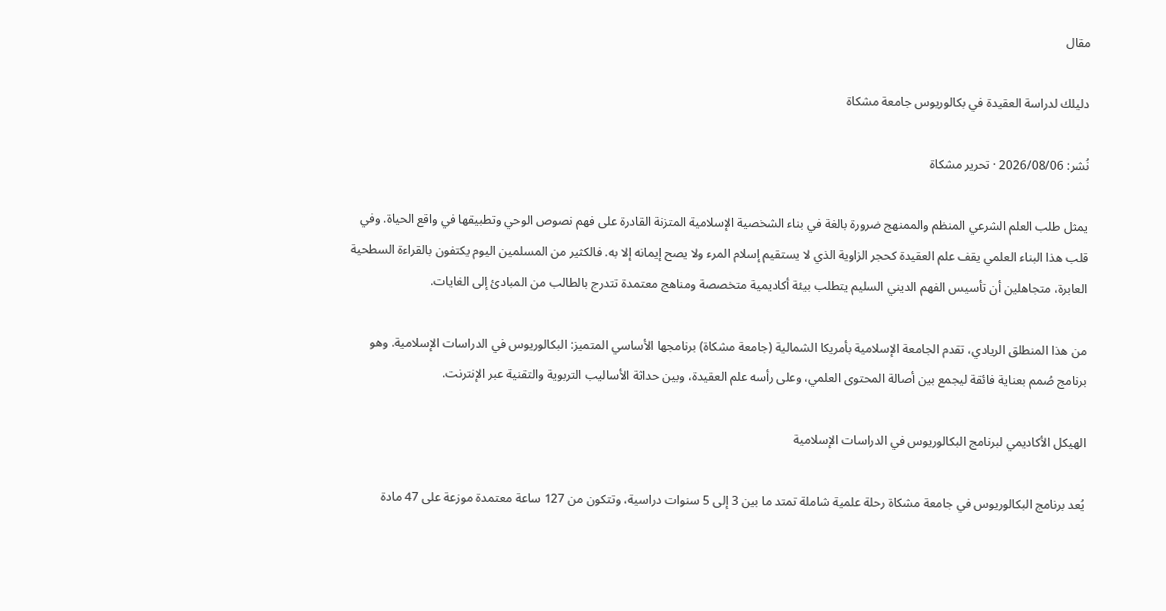مقال

دليلك لدراسة العقيدة في بكالوريوس جامعة مشكاة

نُشر: 2026/08/06 · تحرير مشكاة

يمثل طلب العلم الشرعي المنظم والممنهج ضرورة بالغة في بناء الشخصية الإسلامية المتزنة القادرة على فهم نصوص الوحي وتطبيقها في واقع الحياة. وفي قلب هذا البناء العلمي يقف علم العقيدة كحجر الزاوية الذي لا يستقيم إسلام المرء ولا يصح إيمانه إلا به. فالكثير من المسلمين اليوم يكتفون بالقراءة السطحية العابرة، متجاهلين أن تأسيس الفهم الديني السليم يتطلب بيئة أكاديمية متخصصة ومناهج معتمدة تتدرج بالطالب من المبادئ إلى الغايات.

من هذا المنطلق الريادي، تقدم الجامعة الإسلامية بأمريكا الشمالية (جامعة مشكاة) برنامجها الأساسي المتميز: البكالوريوس في الدراسات الإسلامية. وهو برنامج صُمم بعناية فائقة ليجمع بين أصالة المحتوى العلمي، وعلى رأسه علم العقيدة، وبين حداثة الأساليب التربوية والتقنية عبر الإنترنت.

الهيكل الأكاديمي لبرنامج البكالوريوس في الدراسات الإسلامية

يُعد برنامج البكالوريوس في جامعة مشكاة رحلة علمية شاملة تمتد ما بين 3 إلى 5 سنوات دراسية، وتتكون من 127 ساعة معتمدة موزعة على 47 مادة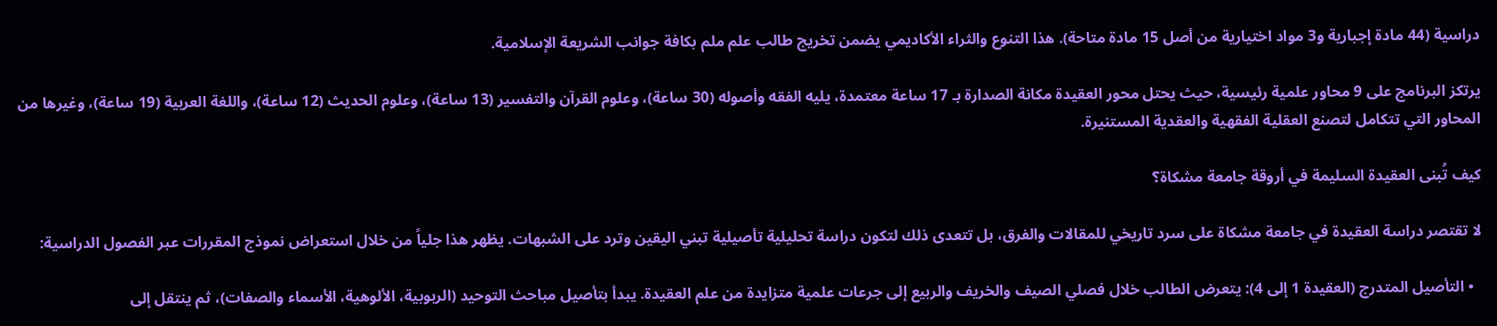دراسية (44 مادة إجبارية و3 مواد اختيارية من أصل 15 مادة متاحة). هذا التنوع والثراء الأكاديمي يضمن تخريج طالب علم ملم بكافة جوانب الشريعة الإسلامية.

يرتكز البرنامج على 9 محاور علمية رئيسية، حيث يحتل محور العقيدة مكانة الصدارة بـ 17 ساعة معتمدة، يليه الفقه وأصوله (30 ساعة)، وعلوم القرآن والتفسير (13 ساعة)، وعلوم الحديث (12 ساعة)، واللغة العربية (19 ساعة)، وغيرها من المحاور التي تتكامل لتصنع العقلية الفقهية والعقدية المستنيرة.

كيف تُبنى العقيدة السليمة في أروقة جامعة مشكاة؟

لا تقتصر دراسة العقيدة في جامعة مشكاة على سرد تاريخي للمقالات والفرق، بل تتعدى ذلك لتكون دراسة تحليلية تأصيلية تبني اليقين وترد على الشبهات. يظهر هذا جلياً من خلال استعراض نموذج المقررات عبر الفصول الدراسية:

  • التأصيل المتدرج (العقيدة 1 إلى 4): يتعرض الطالب خلال فصلي الصيف والخريف والربيع إلى جرعات علمية متزايدة من علم العقيدة. يبدأ بتأصيل مباحث التوحيد (الربوبية، الألوهية، الأسماء والصفات)، ثم ينتقل إلى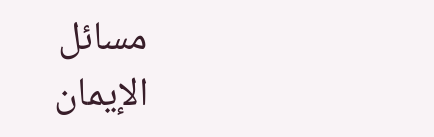مسائل الإيمان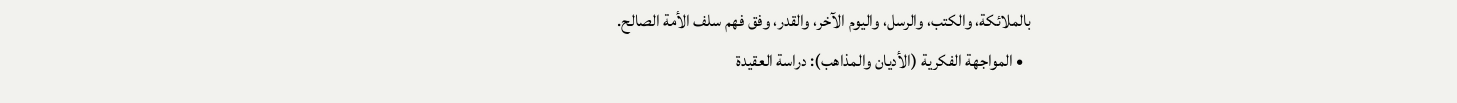بالملائكة، والكتب، والرسل، واليوم الآخر، والقدر، وفق فهم سلف الأمة الصالح.
  • المواجهة الفكرية (الأديان والمذاهب): دراسة العقيدة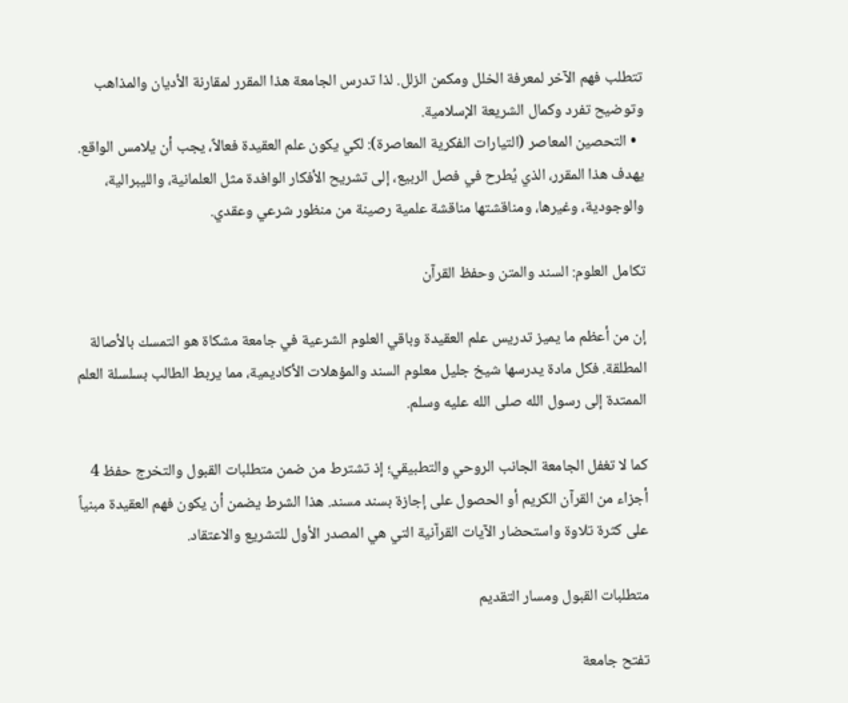تتطلب فهم الآخر لمعرفة الخلل ومكمن الزلل. لذا تدرس الجامعة هذا المقرر لمقارنة الأديان والمذاهب وتوضيح تفرد وكمال الشريعة الإسلامية.
  • التحصين المعاصر (التيارات الفكرية المعاصرة): لكي يكون علم العقيدة فعالاً، يجب أن يلامس الواقع. يهدف هذا المقرر، الذي يُطرح في فصل الربيع، إلى تشريح الأفكار الوافدة مثل العلمانية، والليبرالية، والوجودية، وغيرها، ومناقشتها مناقشة علمية رصينة من منظور شرعي وعقدي.

تكامل العلوم: السند والمتن وحفظ القرآن

إن من أعظم ما يميز تدريس علم العقيدة وباقي العلوم الشرعية في جامعة مشكاة هو التمسك بالأصالة المطلقة. فكل مادة يدرسها شيخ جليل معلوم السند والمؤهلات الأكاديمية، مما يربط الطالب بسلسلة العلم الممتدة إلى رسول الله صلى الله عليه وسلم.

كما لا تغفل الجامعة الجانب الروحي والتطبيقي؛ إذ تشترط من ضمن متطلبات القبول والتخرج حفظ 4 أجزاء من القرآن الكريم أو الحصول على إجازة بسند مسند. هذا الشرط يضمن أن يكون فهم العقيدة مبنياً على كثرة تلاوة واستحضار الآيات القرآنية التي هي المصدر الأول للتشريع والاعتقاد.

متطلبات القبول ومسار التقديم

تفتح جامعة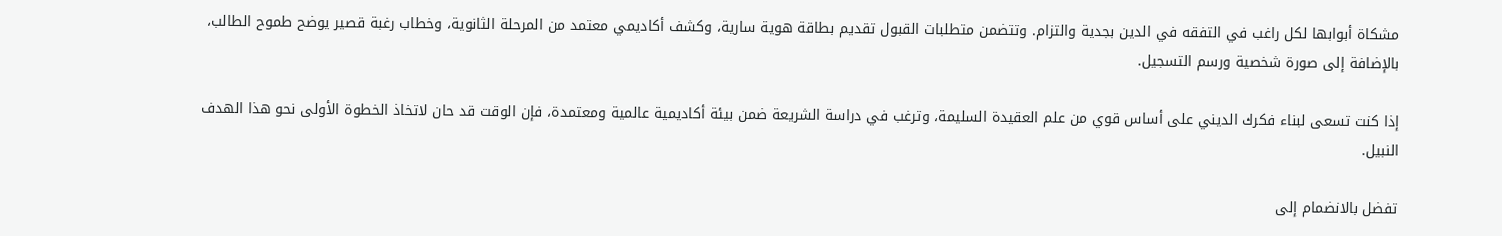مشكاة أبوابها لكل راغب في التفقه في الدين بجدية والتزام. وتتضمن متطلبات القبول تقديم بطاقة هوية سارية، وكشف أكاديمي معتمد من المرحلة الثانوية، وخطاب رغبة قصير يوضح طموح الطالب، بالإضافة إلى صورة شخصية ورسم التسجيل.

إذا كنت تسعى لبناء فكرك الديني على أساس قوي من علم العقيدة السليمة، وترغب في دراسة الشريعة ضمن بيئة أكاديمية عالمية ومعتمدة، فإن الوقت قد حان لاتخاذ الخطوة الأولى نحو هذا الهدف النبيل.

تفضل بالانضمام إلى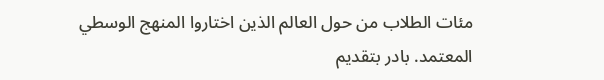مئات الطلاب من حول العالم الذين اختاروا المنهج الوسطي المعتمد. بادر بتقديم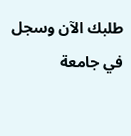طلبك الآن وسجل في جامعة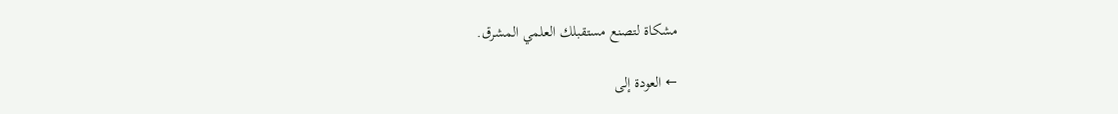مشكاة لتصنع مستقبلك العلمي المشرق.

← العودة إلى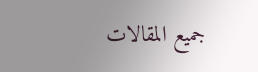جميع المقالات